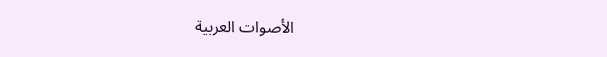الأصوات العربية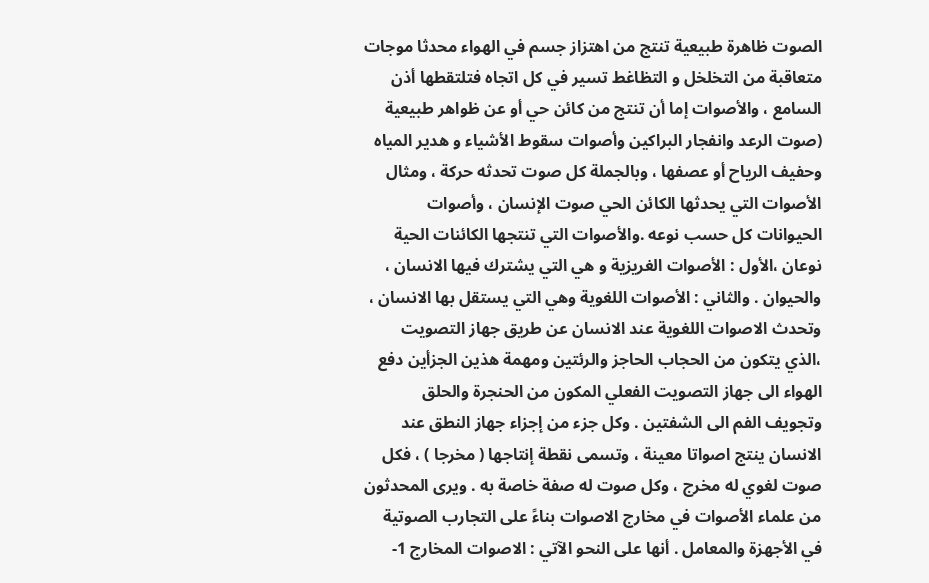الصوت ظاهرة طبيعية تنتج من اهتزاز جسم في الهواء محدثا موجات متعاقبة من التخلخل و التظاغط تسير في كل اتجاه فتلتقطها أذن السامع ، والأصوات إما أن تنتج من كائن حي أو عن ظواهر طبيعية (صوت الرعد وانفجار البراكين وأصوات سقوط الأشياء و هدير المياه وحفيف الرياح أو عصفها ، وبالجملة كل صوت تحدثه حركة ، ومثال الأصوات التي يحدثها الكائن الحي صوت الإنسان ، وأصوات الحيوانات كل حسب نوعه .والأصوات التي تنتجها الكائنات الحية نوعان ،الأول : الأصوات الغريزية و هي التي يشترك فيها الانسان ، والحيوان . والثاني : الأصوات اللغوية وهي التي يستقل بها الانسان ، وتحدث الاصوات اللغوية عند الانسان عن طريق جهاز التصويت ،الذي يتكون من الحجاب الحاجز والرئتين ومهمة هذين الجزأين دفع الهواء الى جهاز التصويت الفعلي المكون من الحنجرة والحلق وتجويف الفم الى الشفتين . وكل جزء من إجزاء جهاز النطق عند الانسان ينتج اصواتا معينة ، وتسمى نقطة إنتاجها ( مخرجا ) ، فكل صوت لغوي له مخرج ، وكل صوت له صفة خاصة به . ويرى المحدثون من علماء الأصوات في مخارج الاصوات بناءً على التجارب الصوتية في الأجهزة والمعامل . أنها على النحو الآتي : الاصوات المخارج 1-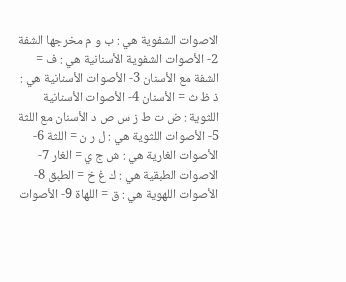الاصوات الشفوية هي : ب و م مخرجها الشفة 2- الأصوات الشفوية الأسنانية هي : ف = الشفة مع الأسنان 3- الأصوات الأسنانية هي : ذ ظ ث = الأسنان 4- الأصوات الأسنانية اللثوية : ض ت ط ز س ص د الأسنان مع اللثة 5- الأصوات اللثوية هي : ل ر ن = اللثة 6- الأصوات الغارية هي : ش ج ي = الغار 7- الاصوات الطبقية هي : ك غ خ = الطبق 8- الأصوات اللهوية هي : ق = اللهاة 9- الأصوات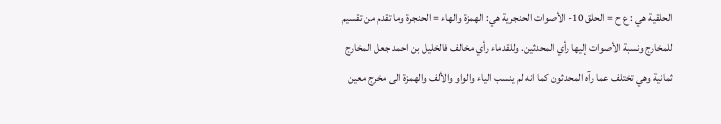الحلقية هي : ع ح = الحلق 10- الأصوات الحنجرية هي: الهمزة والهاء = الحنجرة وما تقدم من تقسيم للمخارج ونسبة الأصوات إليها رأي المحدثين. وللقدماء رأي مخالف فالخليل بن احمد جعل المخارج ثمانية وهي تختلف عما رآه المحدثون كما انه لم ينسب الياء والواو والألف والهمزة الى مخرج معين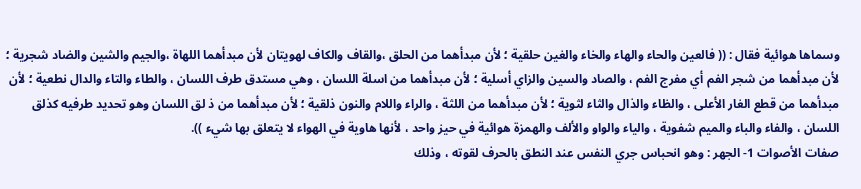وسماها هوائية فقال : (( فالعين والحاء والهاء والخاء والغين حلقية ؛ لأن مبدأهما من الحلق ،والقاف والكاف لهويتان لأن مبدأهما اللهاة ،والجيم والشين والضاد شجرية ؛ لأن مبدأهما من شجر الفم أي مفرج الفم ، والصاد والسين والزاي أسلية ؛ لأن مبدأهما من اسلة اللسان ، وهي مستدق طرف اللسان ، والطاء والتاء والدال نطعية ؛ لأن مبدأهما من قطع الغار الأعلى ، والظاء والذال والثاء لثوية ؛ لأن مبدأهما من اللثة ، والراء واللام والنون ذلقية ؛ لأن مبدأهما من ذ لق اللسان وهو تحديد طرفيه كذلق اللسان ، والفاء والباء والميم شفوية ، والياء والواو والألف والهمزة هوائية في حيز واحد ، لأنها هاوية في الهواء لا يتعلق بها شيء )).
صفات الأصوات 1- الجهر : وهو انحباس جري النفس عند النطق بالحرف لقوته ، وذلك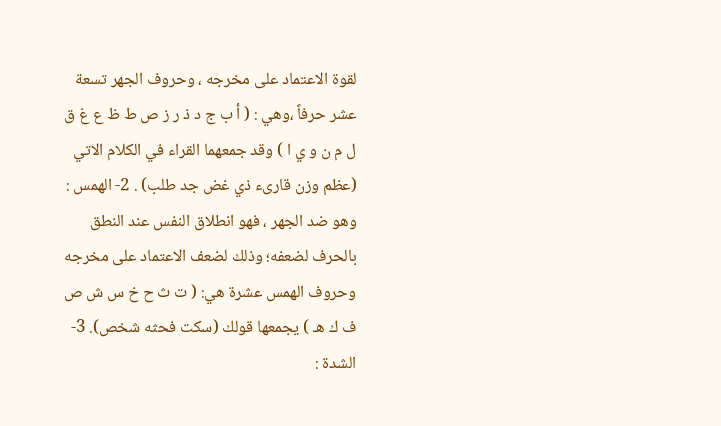لقوة الاعتماد على مخرجه ، وحروف الجهر تسعة عشر حرفاً ،وهي : ( أ ب ج د ذ ر ز ص ط ظ ع غ ق ل م ن و ي ا ) وقد جمعهما القراء في الكلام الاتي (عظم وزن قارىء ذي غض جد طلب) . 2- الهمس : وهو ضد الجهر ، فهو انطلاق النفس عند النطق بالحرف لضعفه؛ وذلك لضعف الاعتماد على مخرجه وحروف الهمس عشرة هي: ( ت ث ح خ س ش ص ف ك هـ ) يجمعها قولك (سكت فحثه شخص). 3- الشدة :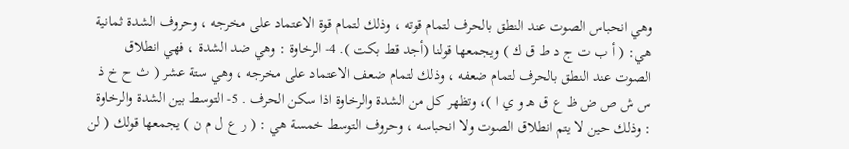وهي انحباس الصوت عند النطق بالحرف لتمام قوته ، وذلك لتمام قوة الاعتماد على مخرجه ، وحروف الشدة ثمانية هي: ( أ ب ت ج د ط ق ك ) ويجمعها قولنا (أجد قط بكت ). 4- الرخاوة : وهي ضد الشدة ، فهي انطلاق الصوت عند النطق بالحرف لتمام ضعفه ، وذلك لتمام ضعف الاعتماد على مخرجه ، وهي ستة عشر ( ث ح خ ذ س ش ص ض ظ ع ق هـ و ي ا )، وتظهر كل من الشدة والرخاوة اذا سكن الحرف . 5- التوسط بين الشدة والرخاوة : وذلك حين لا يتم انطلاق الصوت ولا انحباسه ، وحروف التوسط خمسة هي : ( ر ع ل م ن ) يجمعها قولك ( لن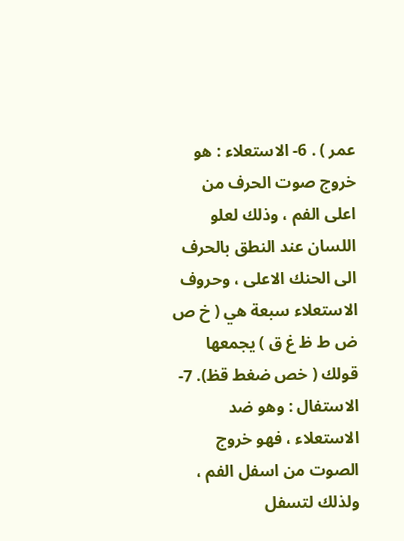عمر ) . 6- الاستعلاء : هو خروج صوت الحرف من اعلى الفم ، وذلك لعلو اللسان عند النطق بالحرف الى الحنك الاعلى ، وحروف الاستعلاء سبعة هي ( خ ص ض ط ظ غ ق ) يجمعها قولك ( خص ضغط قظ). 7- الاستفال : وهو ضد الاستعلاء ، فهو خروج الصوت من اسفل الفم ، ولذلك لتسفل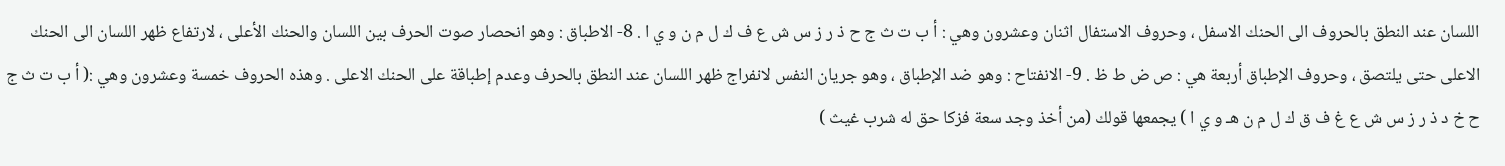اللسان عند النطق بالحروف الى الحنك الاسفل ، وحروف الاستفال اثنان وعشرون وهي : أ ب ت ث ج ح ذ ر ز س ش ع ف ك ل م ن و ي ا . 8- الاطباق : وهو انحصار صوت الحرف بين اللسان والحنك الأعلى ، لارتفاع ظهر اللسان الى الحنك الاعلى حتى يلتصق ، وحروف الإطباق أربعة هي : ص ض ط ظ . 9- الانفتاح : وهو ضد الإطباق ، وهو جريان النفس لانفراج ظهر اللسان عند النطق بالحرف وعدم إطباقة على الحنك الاعلى . وهذه الحروف خمسة وعشرون وهي :( أ ب ت ث ج ح خ د ذ ر ز س ش ع غ ف ق ك ل م ن هـ و ي ا ) يجمعها قولك (من أخذ وجد سعة فزكا حق له شرب غيث )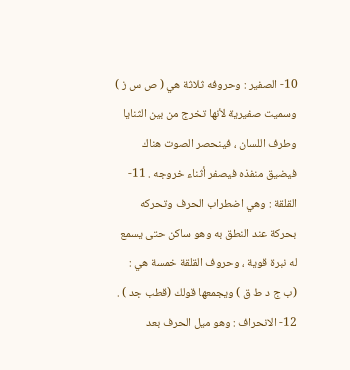10- الصفير : وحروفه ثلاثة هي ( ص س ز ) وسميت صفيرية لأنها تخرج من بين الثنايا وطرف اللسان ، فينحصر الصوت هناك فيضيق منفذه فيصفر أثناء خروجه . 11- القلقة : وهي اضطراب الحرف وتحركه بحركة عند النطق به وهو ساكن حتى يسمع له نبرة قوية ، وحروف القلقة خمسة هي : (ب ج د ط ق ) ويجمعها قولك (قطب جد ) . 12- الانحراف : وهو ميل الحرف بعد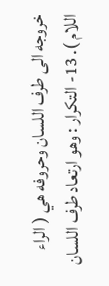خروجه الى طرف اللسان وحروفه هي ( الراء اللام ). 13- التكرار : وهو ارتعاد طرف اللسان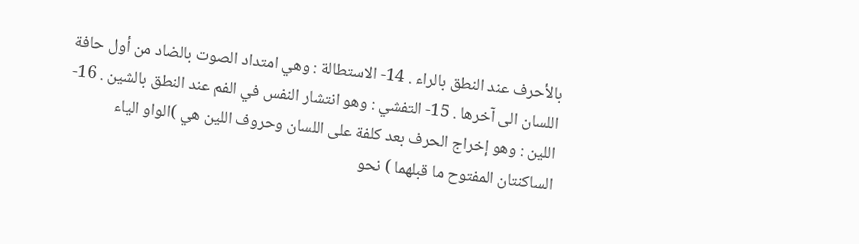بالأحرف عند النطق بالراء . 14- الاستطالة : وهي امتداد الصوت بالضاد من أول حافة اللسان الى آخرها . 15- التفشي : وهو انتشار النفس في الفم عند النطق بالشين . 16- اللين : وهو إخراج الحرف بعد كلفة على اللسان وحروف اللين هي )الواو الياء الساكنتان المفتوح ما قبلهما ) نحو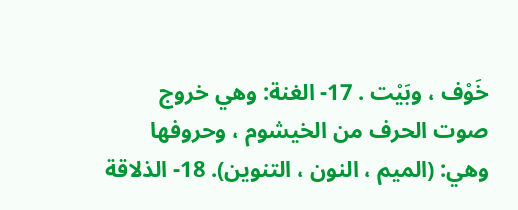خَوْف ، وبَيْت . 17- الغنة: وهي خروج صوت الحرف من الخيشوم ، وحروفها وهي: (الميم ، النون ، التنوين). 18- الذلاقة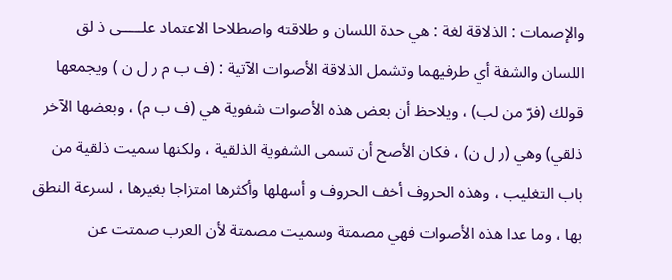والإصمات : الذلاقة لغة : هي حدة اللسان و طلاقته واصطلاحا الاعتماد علـــــى ذ لق اللسان والشفة أي طرفيهما وتشمل الذلاقة الأصوات الآتية : (ف ب م ر ل ن ) ويجمعها قولك (فرّ من لب) ، ويلاحظ أن بعض هذه الأصوات شفوية هي (ف ب م) ، وبعضها الآخر ذلقي) وهي (ر ل ن) ، فكان الأصح أن تسمى الشفوية الذلقية ، ولكنها سميت ذلقية من باب التغليب ، وهذه الحروف أخف الحروف و أسهلها وأكثرها امتزاجا بغيرها ، لسرعة النطق بها ، وما عدا هذه الأصوات فهي مصمتة وسميت مصمتة لأن العرب صمتت عن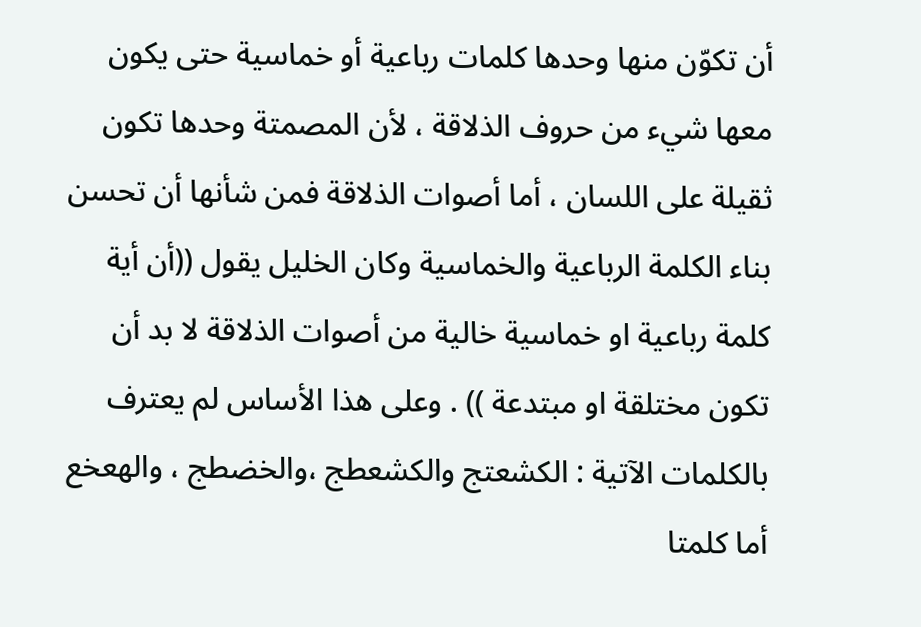أن تكوّن منها وحدها كلمات رباعية أو خماسية حتى يكون معها شيء من حروف الذلاقة ، لأن المصمتة وحدها تكون ثقيلة على اللسان ، أما أصوات الذلاقة فمن شأنها أن تحسن بناء الكلمة الرباعية والخماسية وكان الخليل يقول ((أن أية كلمة رباعية او خماسية خالية من أصوات الذلاقة لا بد أن تكون مختلقة او مبتدعة )) . وعلى هذا الأساس لم يعترف بالكلمات الآتية : الكشعتج والكشعطج ،والخضطج ، والهعخع أما كلمتا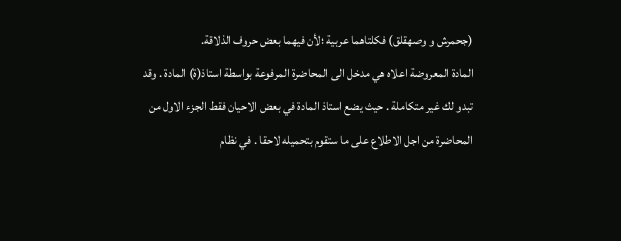(جحمرش و وصهقلق) فكلتاهما عربية ؛لأن فيهما بعض حروف الذلاقة.
المادة المعروضة اعلاه هي مدخل الى المحاضرة المرفوعة بواسطة استاذ(ة) المادة . وقد تبدو لك غير متكاملة . حيث يضع استاذ المادة في بعض الاحيان فقط الجزء الاول من المحاضرة من اجل الاطلاع على ما ستقوم بتحميله لاحقا . في نظام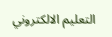التعليم الالكتروني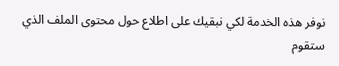نوفر هذه الخدمة لكي نبقيك على اطلاع حول محتوى الملف الذي ستقوم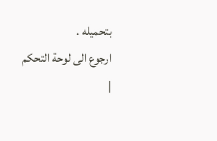بتحميله .
ارجوع الى لوحة التحكم
|